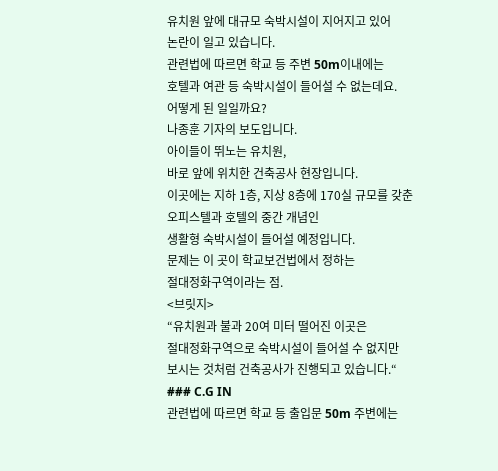유치원 앞에 대규모 숙박시설이 지어지고 있어
논란이 일고 있습니다.
관련법에 따르면 학교 등 주변 50m이내에는
호텔과 여관 등 숙박시설이 들어설 수 없는데요.
어떻게 된 일일까요?
나종훈 기자의 보도입니다.
아이들이 뛰노는 유치원,
바로 앞에 위치한 건축공사 현장입니다.
이곳에는 지하 1층, 지상 8층에 170실 규모를 갖춘
오피스텔과 호텔의 중간 개념인
생활형 숙박시설이 들어설 예정입니다.
문제는 이 곳이 학교보건법에서 정하는
절대정화구역이라는 점.
<브릿지>
“유치원과 불과 20여 미터 떨어진 이곳은
절대정화구역으로 숙박시설이 들어설 수 없지만
보시는 것처럼 건축공사가 진행되고 있습니다.“
### C.G IN
관련법에 따르면 학교 등 출입문 50m 주변에는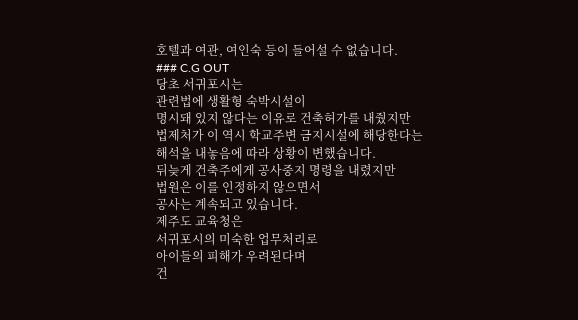호텔과 여관, 여인숙 등이 들어설 수 없습니다.
### C.G OUT
당초 서귀포시는
관련법에 생활형 숙박시설이
명시돼 있지 않다는 이유로 건축허가를 내줬지만
법제처가 이 역시 학교주변 금지시설에 해당한다는
해석을 내놓음에 따라 상황이 변했습니다.
뒤늦게 건축주에게 공사중지 명령을 내렸지만
법원은 이를 인정하지 않으면서
공사는 계속되고 있습니다.
제주도 교육청은
서귀포시의 미숙한 업무처리로
아이들의 피해가 우려된다며
건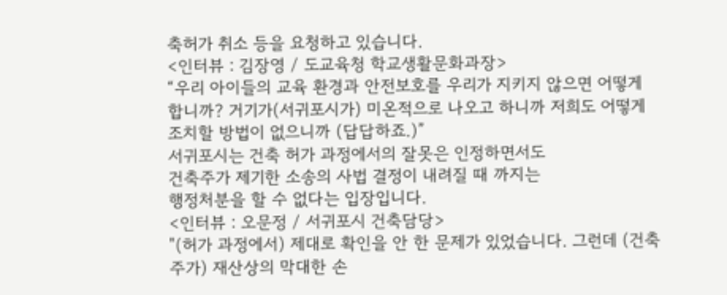축허가 취소 등을 요청하고 있습니다.
<인터뷰 : 김장영 / 도교육청 학교생활문화과장>
“우리 아이들의 교육 환경과 안전보호를 우리가 지키지 않으면 어떻게 합니까? 거기가(서귀포시가) 미온적으로 나오고 하니까 저희도 어떻게 조치할 방법이 없으니까 (답답하죠.)”
서귀포시는 건축 허가 과정에서의 잘못은 인정하면서도
건축주가 제기한 소송의 사법 결정이 내려질 때 까지는
행정처분을 할 수 없다는 입장입니다.
<인터뷰 : 오문정 / 서귀포시 건축담당>
"(허가 과정에서) 제대로 확인을 안 한 문제가 있었습니다. 그런데 (건축주가) 재산상의 막대한 손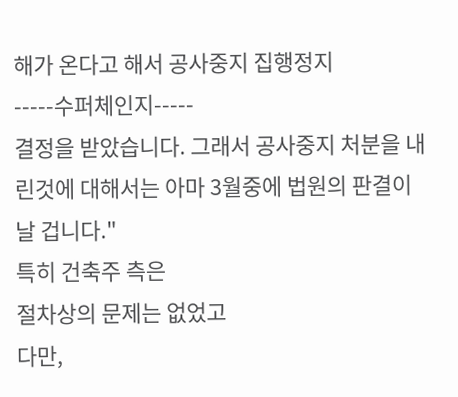해가 온다고 해서 공사중지 집행정지
-----수퍼체인지-----
결정을 받았습니다. 그래서 공사중지 처분을 내린것에 대해서는 아마 3월중에 법원의 판결이 날 겁니다."
특히 건축주 측은
절차상의 문제는 없었고
다만,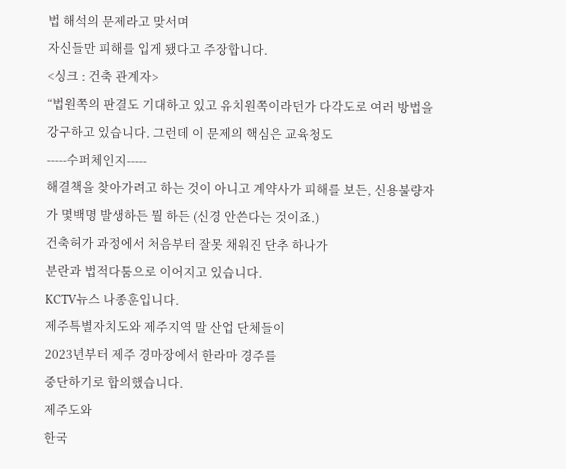법 해석의 문제라고 맞서며
자신들만 피해를 입게 됐다고 주장합니다.
<싱크 : 건축 관계자>
“법원쪽의 판결도 기대하고 있고 유치원쪽이라던가 다각도로 여러 방법을 강구하고 있습니다. 그런데 이 문제의 핵심은 교육청도
-----수퍼체인지-----
해결책을 찾아가려고 하는 것이 아니고 계약사가 피해를 보든, 신용불량자가 몇백명 발생하든 뭘 하든 (신경 안쓴다는 것이죠.)
건축허가 과정에서 처음부터 잘못 채워진 단추 하나가
분란과 법적다툼으로 이어지고 있습니다.
KCTV뉴스 나종훈입니다.
제주특별자치도와 제주지역 말 산업 단체들이
2023년부터 제주 경마장에서 한라마 경주를
중단하기로 합의했습니다.
제주도와
한국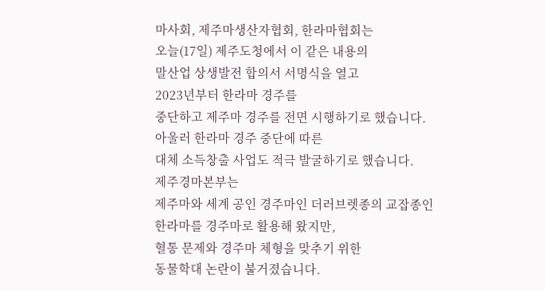마사회, 제주마생산자협회, 한라마협회는
오늘(17일) 제주도청에서 이 같은 내용의
말산업 상생발전 합의서 서명식을 열고
2023년부터 한라마 경주를
중단하고 제주마 경주를 전면 시행하기로 했습니다.
아울러 한라마 경주 중단에 따른
대체 소득창출 사업도 적극 발굴하기로 했습니다.
제주경마본부는
제주마와 세계 공인 경주마인 더러브렛종의 교잡종인
한라마를 경주마로 활용해 왔지만,
혈통 문제와 경주마 체형을 맞추기 위한
동물학대 논란이 불거졌습니다.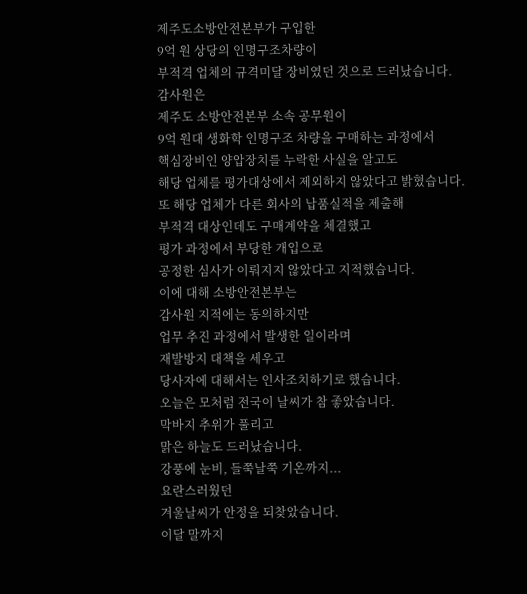제주도소방안전본부가 구입한
9억 원 상당의 인명구조차량이
부적격 업체의 규격미달 장비였던 것으로 드러났습니다.
감사원은
제주도 소방안전본부 소속 공무원이
9억 원대 생화학 인명구조 차량을 구매하는 과정에서
핵심장비인 양압장치를 누락한 사실을 알고도
해당 업체를 평가대상에서 제외하지 않았다고 밝혔습니다.
또 해당 업체가 다른 회사의 납품실적을 제출해
부적격 대상인데도 구매계약을 체결했고
평가 과정에서 부당한 개입으로
공정한 심사가 이뤄지지 않았다고 지적했습니다.
이에 대해 소방안전본부는
감사원 지적에는 동의하지만
업무 추진 과정에서 발생한 일이라며
재발방지 대책을 세우고
당사자에 대해서는 인사조치하기로 했습니다.
오늘은 모처럼 전국이 날씨가 참 좋았습니다.
막바지 추위가 풀리고
맑은 하늘도 드러났습니다.
강풍에 눈비, 들쭉날쭉 기온까지...
요란스러웠던
겨울날씨가 안정을 되찾았습니다.
이달 말까지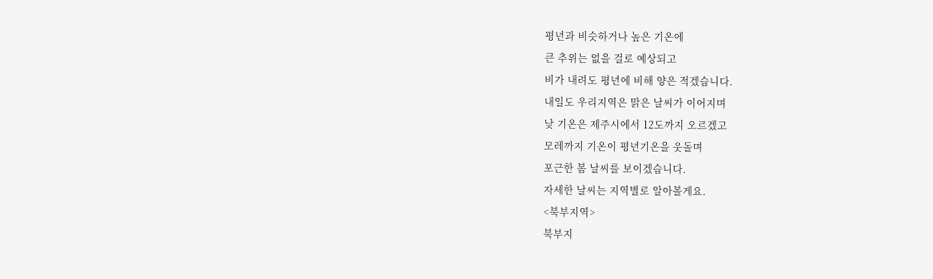평년과 비슷하거나 높은 기온에
큰 추위는 없을 걸로 예상되고
비가 내려도 평년에 비해 양은 적겠습니다.
내일도 우리지역은 맑은 날씨가 이어지며
낮 기온은 제주시에서 12도까지 오르겠고
모레까지 기온이 평년기온을 웃돌며
포근한 봄 날씨를 보이겠습니다.
자세한 날씨는 지역별로 알아볼게요.
<북부지역>
북부지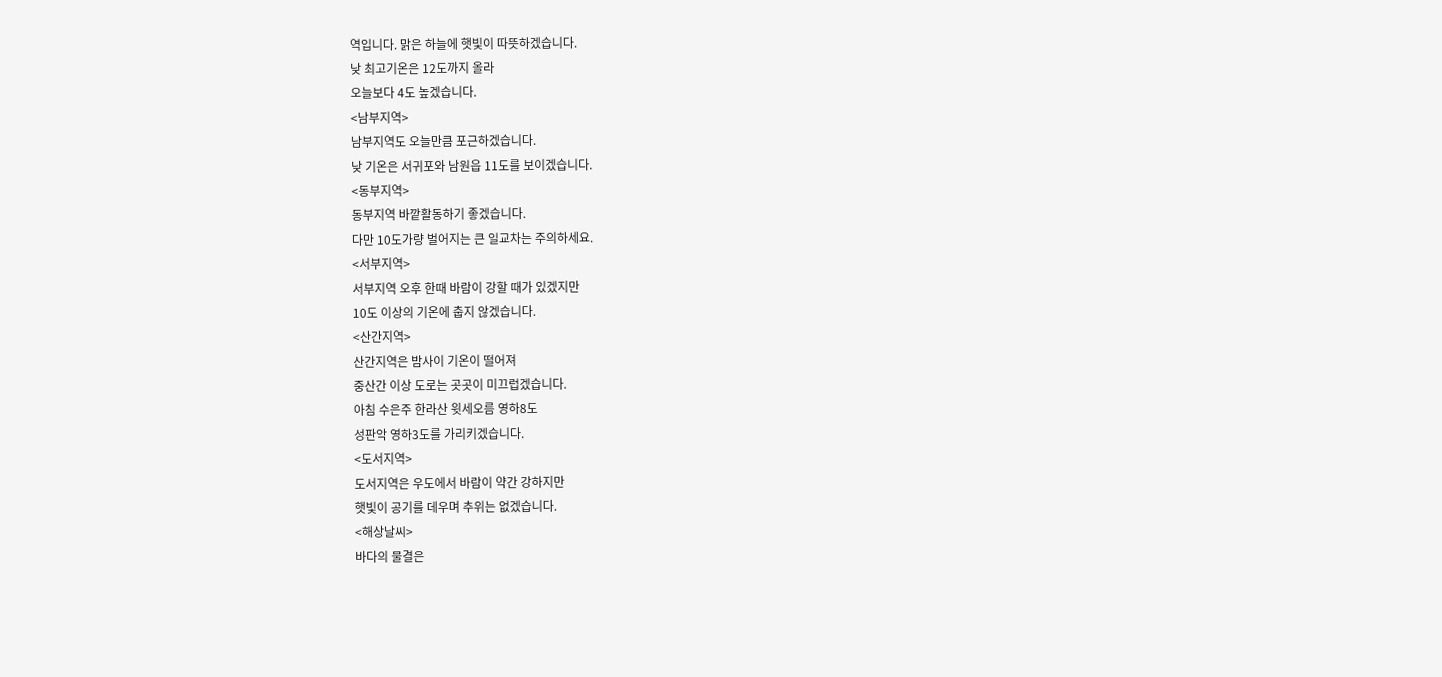역입니다. 맑은 하늘에 햇빛이 따뜻하겠습니다.
낮 최고기온은 12도까지 올라
오늘보다 4도 높겠습니다.
<남부지역>
남부지역도 오늘만큼 포근하겠습니다.
낮 기온은 서귀포와 남원읍 11도를 보이겠습니다.
<동부지역>
동부지역 바깥활동하기 좋겠습니다.
다만 10도가량 벌어지는 큰 일교차는 주의하세요.
<서부지역>
서부지역 오후 한때 바람이 강할 때가 있겠지만
10도 이상의 기온에 춥지 않겠습니다.
<산간지역>
산간지역은 밤사이 기온이 떨어져
중산간 이상 도로는 곳곳이 미끄럽겠습니다.
아침 수은주 한라산 윗세오름 영하8도
성판악 영하3도를 가리키겠습니다.
<도서지역>
도서지역은 우도에서 바람이 약간 강하지만
햇빛이 공기를 데우며 추위는 없겠습니다.
<해상날씨>
바다의 물결은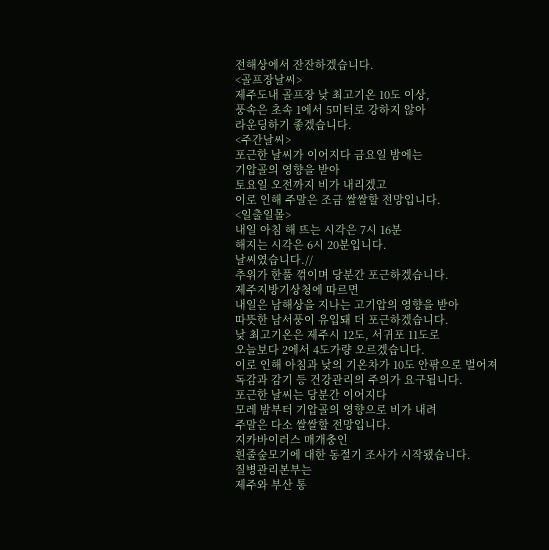전해상에서 잔잔하겠습니다.
<골프장날씨>
제주도내 골프장 낮 최고기온 10도 이상,
풍속은 초속 1에서 5미터로 강하지 않아
라운딩하기 좋겠습니다.
<주간날씨>
포근한 날씨가 이어지다 금요일 밤에는
기압골의 영향을 받아
토요일 오전까지 비가 내리겠고
이로 인해 주말은 조금 쌀쌀할 전망입니다.
<일출일몰>
내일 아침 해 뜨는 시각은 7시 16분
해지는 시각은 6시 20분입니다.
날씨였습니다.//
추위가 한풀 꺾이며 당분간 포근하겠습니다.
제주지방기상청에 따르면
내일은 남해상을 지나는 고기압의 영향을 받아
따뜻한 남서풍이 유입돼 더 포근하겠습니다.
낮 최고기온은 제주시 12도, 서귀포 11도로
오늘보다 2에서 4도가량 오르겠습니다.
이로 인해 아침과 낮의 기온차가 10도 안팎으로 벌어져
독감과 감기 등 건강관리의 주의가 요구됩니다.
포근한 날씨는 당분간 이어지다
모레 밤부터 기압골의 영향으로 비가 내려
주말은 다소 쌀쌀할 전망입니다.
지카바이러스 매개충인
흰줄숲모기에 대한 동절기 조사가 시작됐습니다.
질병관리본부는
제주와 부산 통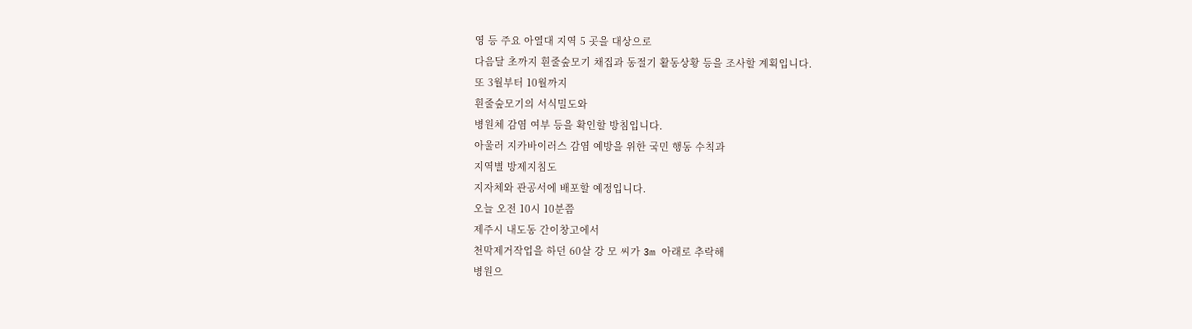영 등 주요 아열대 지역 5 곳을 대상으로
다음달 초까지 흰줄숲모기 채집과 동절기 활동상황 등을 조사할 계획입니다.
또 3월부터 10월까지
흰줄숲모기의 서식밀도와
병원체 감염 여부 등을 확인할 방침입니다.
아울러 지카바이러스 감염 예방을 위한 국민 행동 수칙과
지역별 방제지침도
지자체와 관공서에 배포할 예정입니다.
오늘 오전 10시 10분쯤
제주시 내도동 간이창고에서
천막제거작업을 하던 60살 강 모 씨가 3m 아래로 추락해
병원으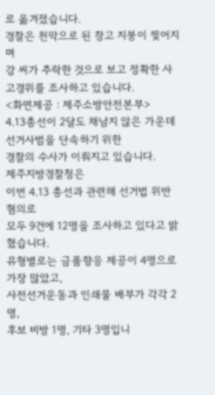로 옮겨졌습니다.
경찰은 천막으로 된 창고 지붕이 찢어지며
강 씨가 추락한 것으로 보고 정확한 사고경위를 조사하고 있습니다.
<화면제공 : 제주소방안전본부>
4.13총선이 2달도 채남지 않은 가운데
선거사범을 단속하기 위한
경찰의 수사가 이뤄지고 있습니다.
제주지방경찰청은
이번 4.13 총선과 관련해 선거법 위반 혐의로
모두 9건에 12명을 조사하고 있다고 밝혔습니다.
유형별로는 금품향응 제공이 4명으로 가장 많았고,
사전선거운동과 인쇄물 배부가 각각 2명,
후보 비방 1명, 기타 3명입니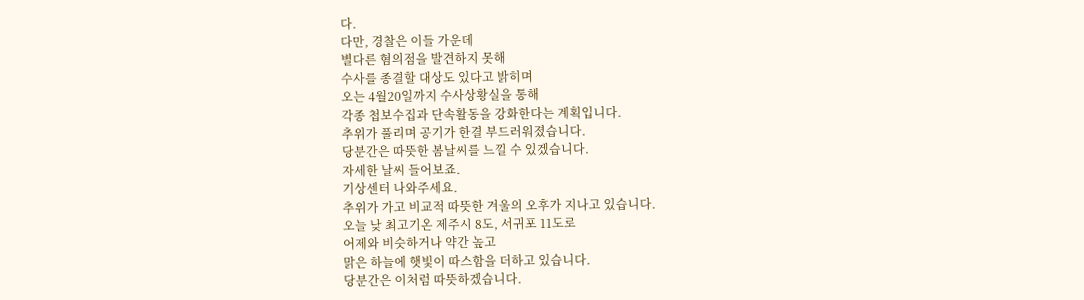다.
다만, 경찰은 이들 가운데
별다른 혐의점을 발견하지 못해
수사를 종결할 대상도 있다고 밝히며
오는 4월20일까지 수사상황실을 통해
각종 첩보수집과 단속활동을 강화한다는 계획입니다.
추위가 풀리며 공기가 한결 부드러워졌습니다.
당분간은 따뜻한 봄날씨를 느낄 수 있겠습니다.
자세한 날씨 들어보죠.
기상센터 나와주세요.
추위가 가고 비교적 따뜻한 겨울의 오후가 지나고 있습니다.
오늘 낮 최고기온 제주시 8도, 서귀포 11도로
어제와 비슷하거나 약간 높고
맑은 하늘에 햇빛이 따스함을 더하고 있습니다.
당분간은 이처럼 따뜻하겠습니다.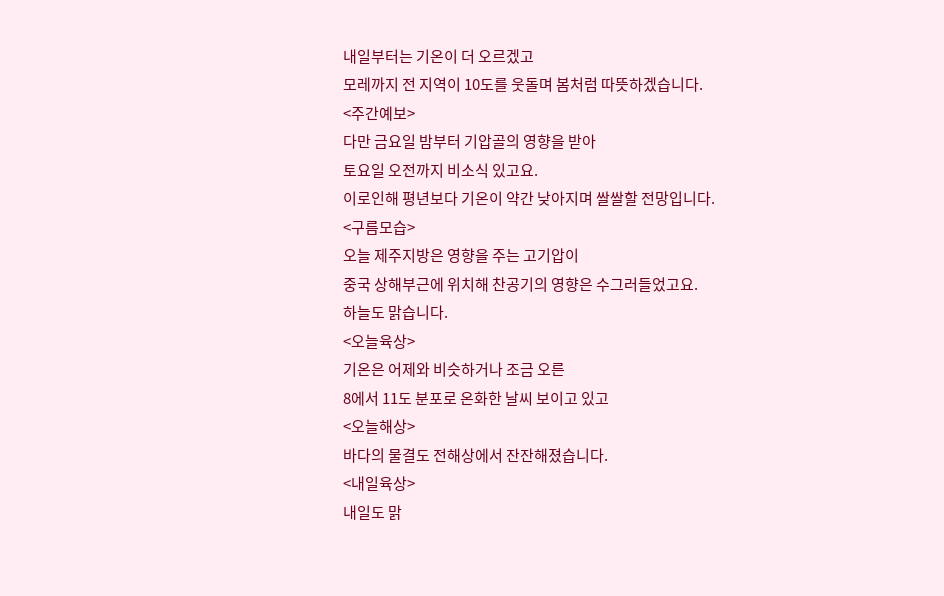내일부터는 기온이 더 오르겠고
모레까지 전 지역이 10도를 웃돌며 봄처럼 따뜻하겠습니다.
<주간예보>
다만 금요일 밤부터 기압골의 영향을 받아
토요일 오전까지 비소식 있고요.
이로인해 평년보다 기온이 약간 낮아지며 쌀쌀할 전망입니다.
<구름모습>
오늘 제주지방은 영향을 주는 고기압이
중국 상해부근에 위치해 찬공기의 영향은 수그러들었고요.
하늘도 맑습니다.
<오늘육상>
기온은 어제와 비슷하거나 조금 오른
8에서 11도 분포로 온화한 날씨 보이고 있고
<오늘해상>
바다의 물결도 전해상에서 잔잔해졌습니다.
<내일육상>
내일도 맑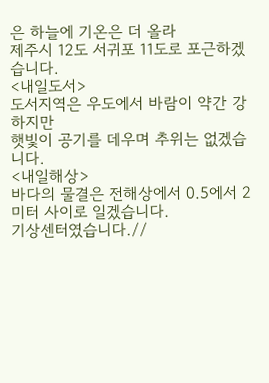은 하늘에 기온은 더 올라
제주시 12도 서귀포 11도로 포근하겠습니다.
<내일도서>
도서지역은 우도에서 바람이 약간 강하지만
햇빛이 공기를 데우며 추위는 없겠습니다.
<내일해상>
바다의 물결은 전해상에서 0.5에서 2미터 사이로 일겠습니다.
기상센터였습니다.//